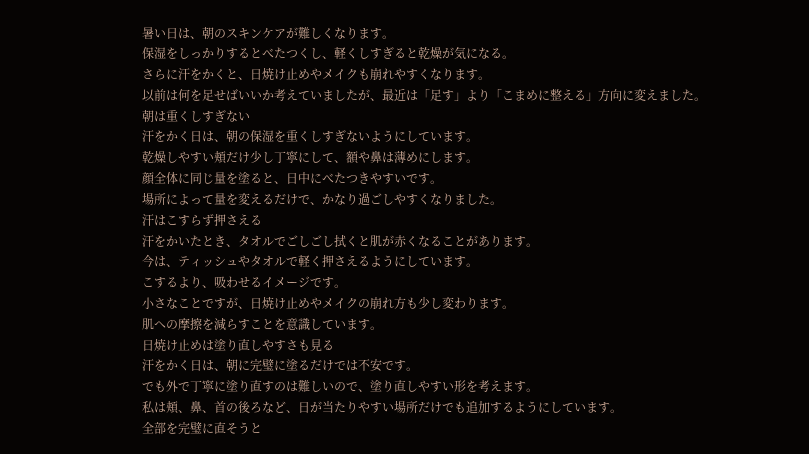暑い日は、朝のスキンケアが難しくなります。
保湿をしっかりするとべたつくし、軽くしすぎると乾燥が気になる。
さらに汗をかくと、日焼け止めやメイクも崩れやすくなります。
以前は何を足せばいいか考えていましたが、最近は「足す」より「こまめに整える」方向に変えました。
朝は重くしすぎない
汗をかく日は、朝の保湿を重くしすぎないようにしています。
乾燥しやすい頬だけ少し丁寧にして、額や鼻は薄めにします。
顔全体に同じ量を塗ると、日中にべたつきやすいです。
場所によって量を変えるだけで、かなり過ごしやすくなりました。
汗はこすらず押さえる
汗をかいたとき、タオルでごしごし拭くと肌が赤くなることがあります。
今は、ティッシュやタオルで軽く押さえるようにしています。
こするより、吸わせるイメージです。
小さなことですが、日焼け止めやメイクの崩れ方も少し変わります。
肌への摩擦を減らすことを意識しています。
日焼け止めは塗り直しやすさも見る
汗をかく日は、朝に完璧に塗るだけでは不安です。
でも外で丁寧に塗り直すのは難しいので、塗り直しやすい形を考えます。
私は頬、鼻、首の後ろなど、日が当たりやすい場所だけでも追加するようにしています。
全部を完璧に直そうと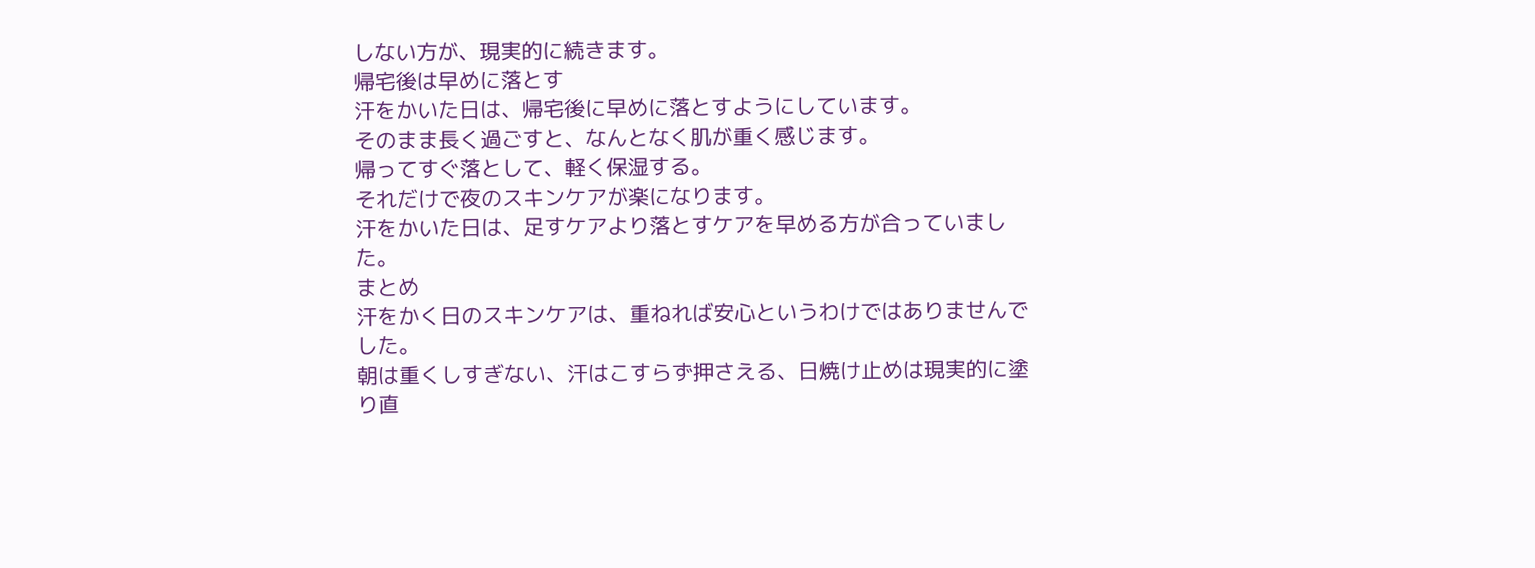しない方が、現実的に続きます。
帰宅後は早めに落とす
汗をかいた日は、帰宅後に早めに落とすようにしています。
そのまま長く過ごすと、なんとなく肌が重く感じます。
帰ってすぐ落として、軽く保湿する。
それだけで夜のスキンケアが楽になります。
汗をかいた日は、足すケアより落とすケアを早める方が合っていました。
まとめ
汗をかく日のスキンケアは、重ねれば安心というわけではありませんでした。
朝は重くしすぎない、汗はこすらず押さえる、日焼け止めは現実的に塗り直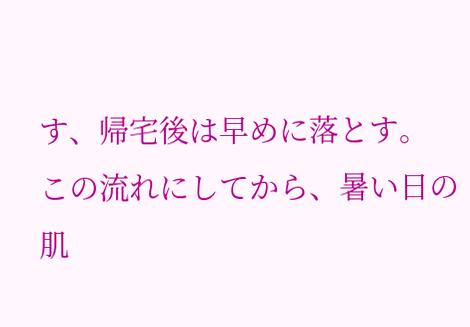す、帰宅後は早めに落とす。
この流れにしてから、暑い日の肌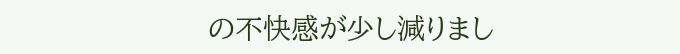の不快感が少し減りまし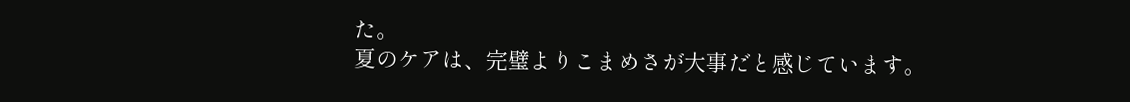た。
夏のケアは、完璧よりこまめさが大事だと感じています。